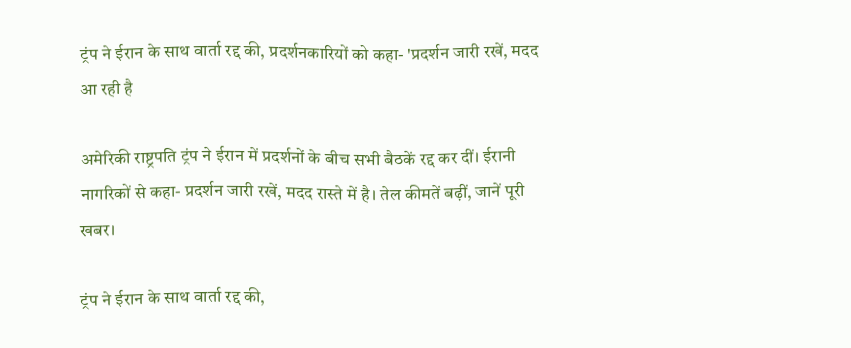ट्रंप ने ईरान के साथ वार्ता रद्द की, प्रदर्शनकारियों को कहा- 'प्रदर्शन जारी रखें, मदद आ रही है

अमेरिकी राष्ट्रपति ट्रंप ने ईरान में प्रदर्शनों के बीच सभी बैठकें रद्द कर दीं। ईरानी नागरिकों से कहा- प्रदर्शन जारी रखें, मदद रास्ते में है। तेल कीमतें बढ़ीं, जानें पूरी खबर।

ट्रंप ने ईरान के साथ वार्ता रद्द की,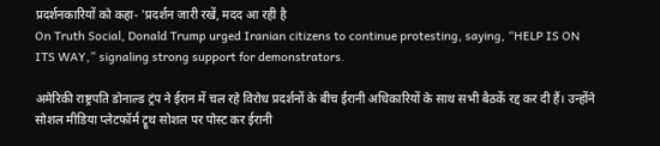प्रदर्शनकारियों को कहा- 'प्रदर्शन जारी रखें, मदद आ रही है
On Truth Social, Donald Trump urged Iranian citizens to continue protesting, saying, “HELP IS ON ITS WAY,” signaling strong support for demonstrators.

अमेरिकी राष्ट्रपति डोनाल्ड ट्रंप ने ईरान में चल रहे विरोध प्रदर्शनों के बीच ईरानी अधिकारियों के साथ सभी बैठकें रद्द कर दी हैं। उन्होंने सोशल मीडिया प्लेटफॉर्म ट्रूथ सोशल पर पोस्ट कर ईरानी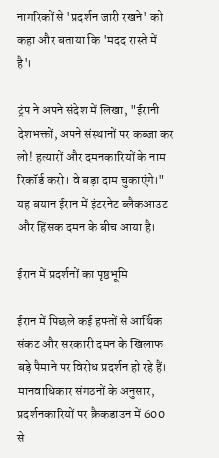नागरिकों से 'प्रदर्शन जारी रखने' को कहा और बताया कि 'मदद रास्ते में है'।

ट्रंप ने अपने संदेश में लिखा, "ईरानी देशभक्तों, अपने संस्थानों पर कब्जा कर लो! हत्यारों और दमनकारियों के नाम रिकॉर्ड करो। वे बड़ा दाम चुकाएंगे।" यह बयान ईरान में इंटरनेट ब्लैकआउट और हिंसक दमन के बीच आया है।

ईरान में प्रदर्शनों का पृष्ठभूमि

ईरान में पिछले कई हफ्तों से आर्थिक संकट और सरकारी दमन के खिलाफ बड़े पैमाने पर विरोध प्रदर्शन हो रहे हैं। मानवाधिकार संगठनों के अनुसार, प्रदर्शनकारियों पर क्रैकडाउन में 600 से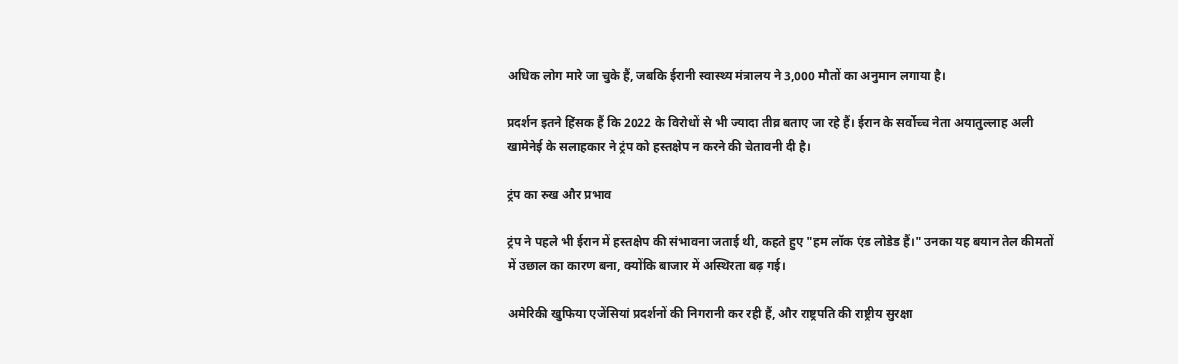अधिक लोग मारे जा चुके हैं, जबकि ईरानी स्वास्थ्य मंत्रालय ने 3,000 मौतों का अनुमान लगाया है।

प्रदर्शन इतने हिंसक हैं कि 2022 के विरोधों से भी ज्यादा तीव्र बताए जा रहे हैं। ईरान के सर्वोच्च नेता अयातुल्लाह अली खामेनेई के सलाहकार ने ट्रंप को हस्तक्षेप न करने की चेतावनी दी है।

ट्रंप का रुख और प्रभाव

ट्रंप ने पहले भी ईरान में हस्तक्षेप की संभावना जताई थी, कहते हुए "हम लॉक एंड लोडेड हैं।" उनका यह बयान तेल कीमतों में उछाल का कारण बना, क्योंकि बाजार में अस्थिरता बढ़ गई।

अमेरिकी खुफिया एजेंसियां प्रदर्शनों की निगरानी कर रही हैं, और राष्ट्रपति की राष्ट्रीय सुरक्षा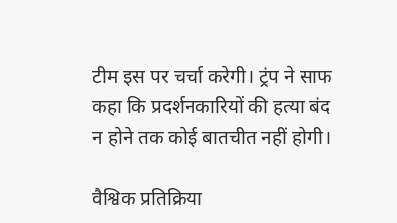टीम इस पर चर्चा करेगी। ट्रंप ने साफ कहा कि प्रदर्शनकारियों की हत्या बंद न होने तक कोई बातचीत नहीं होगी।

वैश्विक प्रतिक्रिया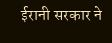ईरानी सरकार ने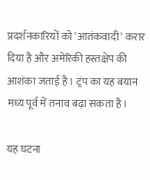प्रदर्शनकारियों को 'आतंकवादी' करार दिया है और अमेरिकी हस्तक्षेप की आशंका जताई है। ट्रंप का यह बयान मध्य पूर्व में तनाव बढ़ा सकता है।

यह घटना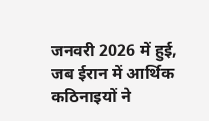जनवरी 2026 में हुई, जब ईरान में आर्थिक कठिनाइयों ने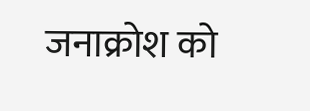जनाक्रोश को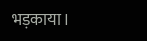भड़काया।